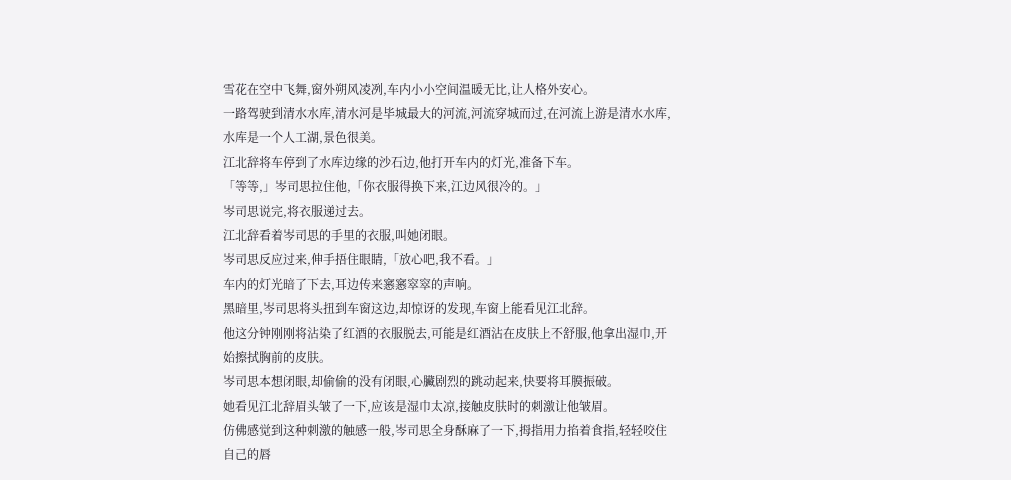雪花在空中飞舞,窗外朔风凌冽,车内小小空间温暖无比,让人格外安心。
一路驾驶到清水水库,清水河是毕城最大的河流,河流穿城而过,在河流上游是清水水库,水库是一个人工湖,景色很美。
江北辞将车停到了水库边缘的沙石边,他打开车内的灯光,准备下车。
「等等,」岑司思拉住他,「你衣服得换下来,江边风很冷的。」
岑司思说完,将衣服递过去。
江北辞看着岑司思的手里的衣服,叫她闭眼。
岑司思反应过来,伸手捂住眼睛,「放心吧,我不看。」
车内的灯光暗了下去,耳边传来窸窸窣窣的声响。
黑暗里,岑司思将头扭到车窗这边,却惊讶的发现,车窗上能看见江北辞。
他这分钟刚刚将沾染了红酒的衣服脱去,可能是红酒沾在皮肤上不舒服,他拿出湿巾,开始擦拭胸前的皮肤。
岑司思本想闭眼,却偷偷的没有闭眼,心臟剧烈的跳动起来,快要将耳膜振破。
她看见江北辞眉头皱了一下,应该是湿巾太凉,接触皮肤时的刺激让他皱眉。
仿佛感觉到这种刺激的触感一般,岑司思全身酥麻了一下,拇指用力掐着食指,轻轻咬住自己的唇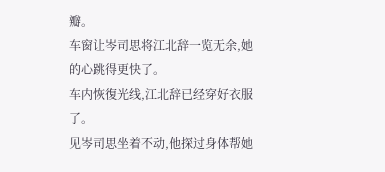瓣。
车窗让岑司思将江北辞一览无余,她的心跳得更快了。
车内恢復光线,江北辞已经穿好衣服了。
见岑司思坐着不动,他探过身体帮她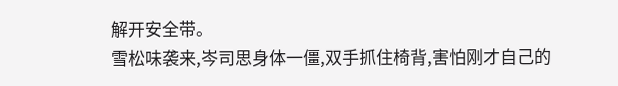解开安全带。
雪松味袭来,岑司思身体一僵,双手抓住椅背,害怕刚才自己的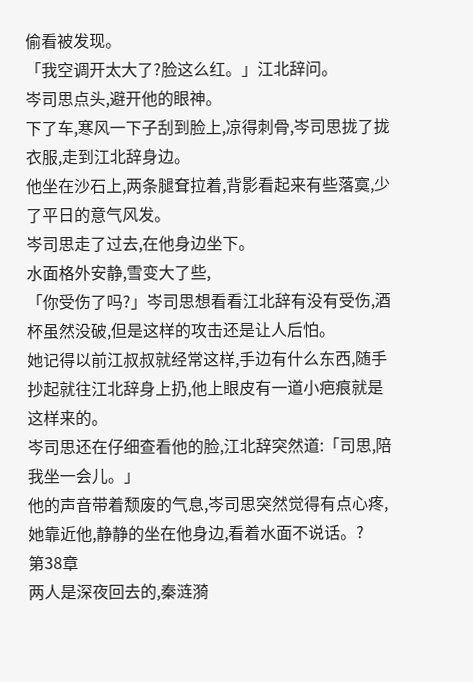偷看被发现。
「我空调开太大了?脸这么红。」江北辞问。
岑司思点头,避开他的眼神。
下了车,寒风一下子刮到脸上,凉得刺骨,岑司思拢了拢衣服,走到江北辞身边。
他坐在沙石上,两条腿耷拉着,背影看起来有些落寞,少了平日的意气风发。
岑司思走了过去,在他身边坐下。
水面格外安静,雪变大了些,
「你受伤了吗?」岑司思想看看江北辞有没有受伤,酒杯虽然没破,但是这样的攻击还是让人后怕。
她记得以前江叔叔就经常这样,手边有什么东西,随手抄起就往江北辞身上扔,他上眼皮有一道小疤痕就是这样来的。
岑司思还在仔细查看他的脸,江北辞突然道:「司思,陪我坐一会儿。」
他的声音带着颓废的气息,岑司思突然觉得有点心疼,她靠近他,静静的坐在他身边,看着水面不说话。?
第38章
两人是深夜回去的,秦涟漪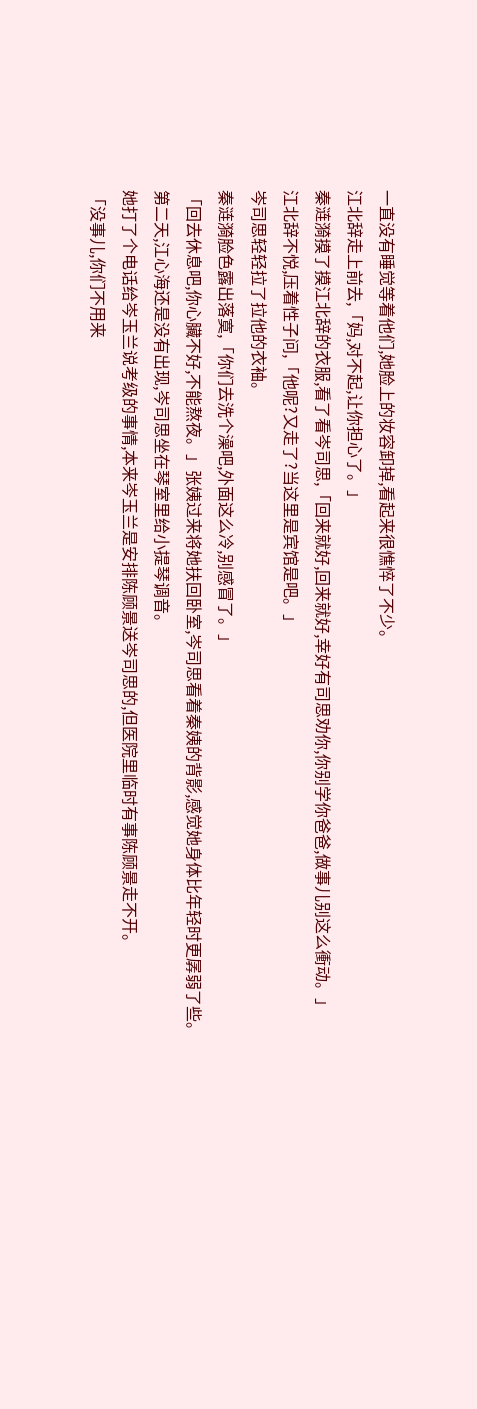一直没有睡觉等着他们,她脸上的妆容卸掉,看起来很憔悴了不少。
江北辞走上前去,「妈,对不起,让你担心了。」
秦涟漪摸了摸江北辞的衣服,看了看岑司思,「回来就好,回来就好,幸好有司思劝你,你别学你爸爸,做事儿别这么衝动。」
江北辞不悦,压着性子问,「他呢?又走了?当这里是宾馆是吧。」
岑司思轻轻拉了拉他的衣袖。
秦涟漪脸色露出落寞,「你们去洗个澡吧,外面这么冷,别感冒了。」
「回去休息吧,你心臟不好,不能熬夜。」张姨过来将她扶回卧室,岑司思看着秦姨的背影,感觉她身体比年轻时更孱弱了些。
第二天,江心海还是没有出现,岑司思坐在琴室里给小提琴调音。
她打了个电话给岑玉兰说考级的事情,本来岑玉兰是安排陈顾景送岑司思的,但医院里临时有事陈顾景走不开。
「没事儿,你们不用来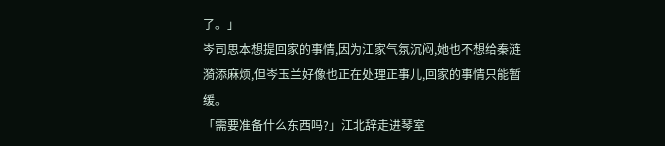了。」
岑司思本想提回家的事情,因为江家气氛沉闷,她也不想给秦涟漪添麻烦,但岑玉兰好像也正在处理正事儿,回家的事情只能暂缓。
「需要准备什么东西吗?」江北辞走进琴室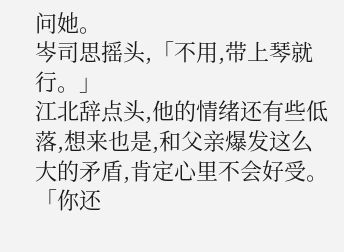问她。
岑司思摇头,「不用,带上琴就行。」
江北辞点头,他的情绪还有些低落,想来也是,和父亲爆发这么大的矛盾,肯定心里不会好受。
「你还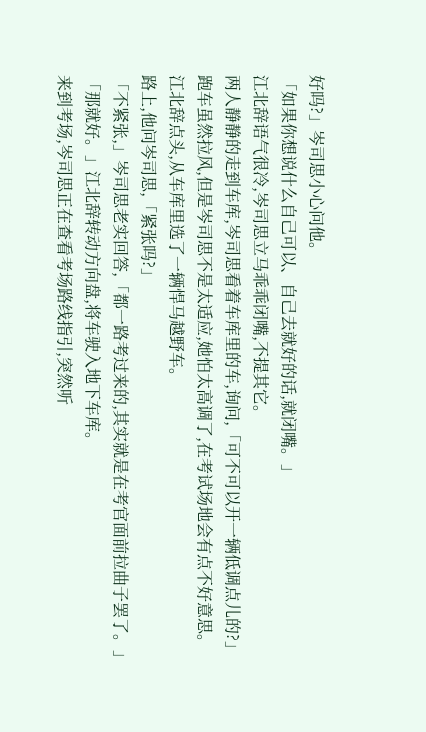好吗?」岑司思小心问他。
「如果你想说什么自己可以、自己去就好的话,就闭嘴。」
江北辞语气很冷,岑司思立马乖乖闭嘴,不提其它。
两人静静的走到车库,岑司思看着车库里的车,询问,「可不可以开一辆低调点儿的?」
跑车虽然拉风,但是岑司思不是太适应,她怕太高调了,在考试场地会有点不好意思。
江北辞点头,从车库里选了一辆悍马越野车。
路上,他问岑司思,「紧张吗?」
「不紧张,」岑司思老实回答,「都一路考过来的,其实就是在考官面前拉曲子罢了。」
「那就好。」江北辞转动方向盘,将车驶入地下车库。
来到考场,岑司思正在查看考场路线指引,突然听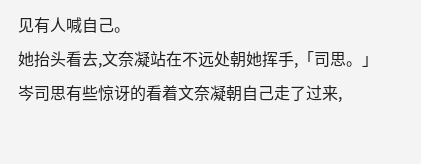见有人喊自己。
她抬头看去,文奈凝站在不远处朝她挥手,「司思。」
岑司思有些惊讶的看着文奈凝朝自己走了过来,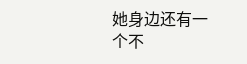她身边还有一个不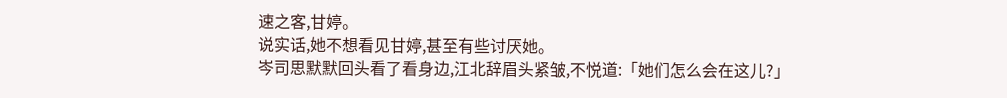速之客,甘婷。
说实话,她不想看见甘婷,甚至有些讨厌她。
岑司思默默回头看了看身边,江北辞眉头紧皱,不悦道:「她们怎么会在这儿?」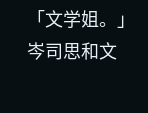「文学姐。」
岑司思和文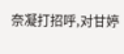奈凝打招呼,对甘婷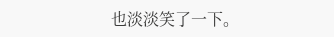也淡淡笑了一下。